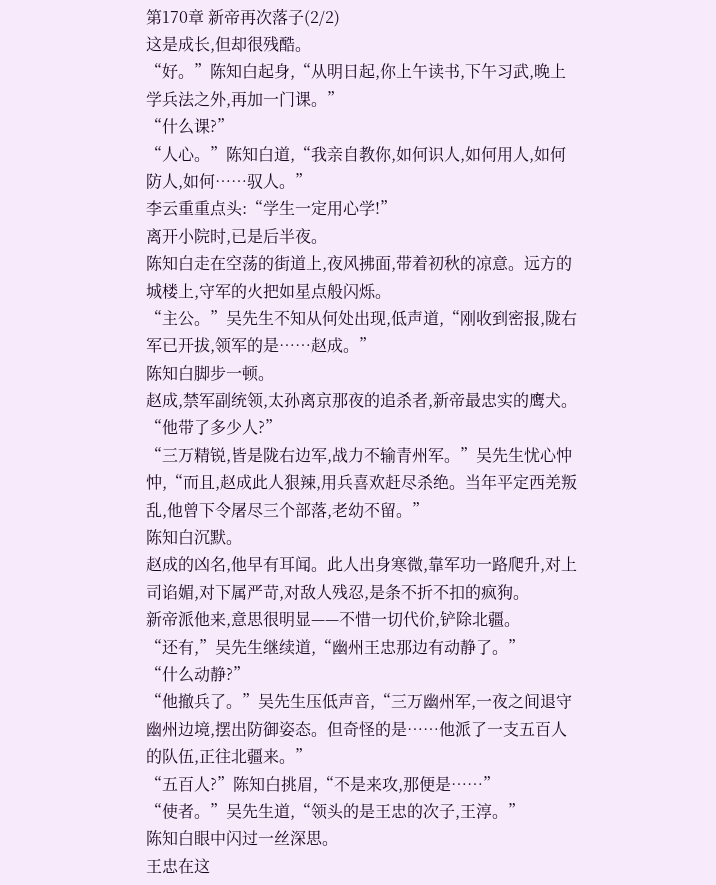第170章 新帝再次落子(2/2)
这是成长,但却很残酷。
“好。”陈知白起身,“从明日起,你上午读书,下午习武,晚上学兵法之外,再加一门课。”
“什么课?”
“人心。”陈知白道,“我亲自教你,如何识人,如何用人,如何防人,如何……驭人。”
李云重重点头:“学生一定用心学!”
离开小院时,已是后半夜。
陈知白走在空荡的街道上,夜风拂面,带着初秋的凉意。远方的城楼上,守军的火把如星点般闪烁。
“主公。”吴先生不知从何处出现,低声道,“刚收到密报,陇右军已开拔,领军的是……赵成。”
陈知白脚步一顿。
赵成,禁军副统领,太孙离京那夜的追杀者,新帝最忠实的鹰犬。
“他带了多少人?”
“三万精锐,皆是陇右边军,战力不输青州军。”吴先生忧心忡忡,“而且,赵成此人狠辣,用兵喜欢赶尽杀绝。当年平定西羌叛乱,他曾下令屠尽三个部落,老幼不留。”
陈知白沉默。
赵成的凶名,他早有耳闻。此人出身寒微,靠军功一路爬升,对上司谄媚,对下属严苛,对敌人残忍,是条不折不扣的疯狗。
新帝派他来,意思很明显——不惜一切代价,铲除北疆。
“还有,”吴先生继续道,“幽州王忠那边有动静了。”
“什么动静?”
“他撤兵了。”吴先生压低声音,“三万幽州军,一夜之间退守幽州边境,摆出防御姿态。但奇怪的是……他派了一支五百人的队伍,正往北疆来。”
“五百人?”陈知白挑眉,“不是来攻,那便是……”
“使者。”吴先生道,“领头的是王忠的次子,王淳。”
陈知白眼中闪过一丝深思。
王忠在这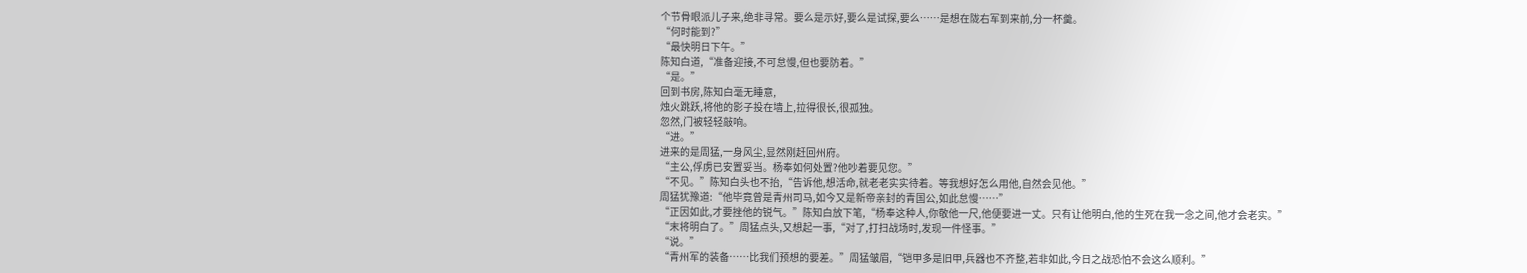个节骨眼派儿子来,绝非寻常。要么是示好,要么是试探,要么……是想在陇右军到来前,分一杯羹。
“何时能到?”
“最快明日下午。”
陈知白道,“准备迎接,不可怠慢,但也要防着。”
“是。”
回到书房,陈知白毫无睡意,
烛火跳跃,将他的影子投在墙上,拉得很长,很孤独。
忽然,门被轻轻敲响。
“进。”
进来的是周猛,一身风尘,显然刚赶回州府。
“主公,俘虏已安置妥当。杨奉如何处置?他吵着要见您。”
“不见。”陈知白头也不抬,“告诉他,想活命,就老老实实待着。等我想好怎么用他,自然会见他。”
周猛犹豫道:“他毕竟曾是青州司马,如今又是新帝亲封的青国公,如此怠慢……”
“正因如此,才要挫他的锐气。”陈知白放下笔,“杨奉这种人,你敬他一尺,他便要进一丈。只有让他明白,他的生死在我一念之间,他才会老实。”
“末将明白了。”周猛点头,又想起一事,“对了,打扫战场时,发现一件怪事。”
“说。”
“青州军的装备……比我们预想的要差。”周猛皱眉,“铠甲多是旧甲,兵器也不齐整,若非如此,今日之战恐怕不会这么顺利。”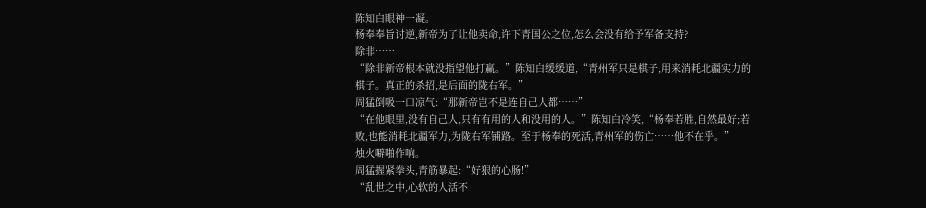陈知白眼神一凝。
杨奉奉旨讨逆,新帝为了让他卖命,许下青国公之位,怎么会没有给予军备支持?
除非……
“除非新帝根本就没指望他打赢。”陈知白缓缓道,“青州军只是棋子,用来消耗北疆实力的棋子。真正的杀招,是后面的陇右军。”
周猛倒吸一口凉气:“那新帝岂不是连自己人都……”
“在他眼里,没有自己人,只有有用的人和没用的人。”陈知白冷笑,“杨奉若胜,自然最好;若败,也能消耗北疆军力,为陇右军铺路。至于杨奉的死活,青州军的伤亡……他不在乎。”
烛火噼啪作响。
周猛握紧拳头,青筋暴起:“好狠的心肠!”
“乱世之中,心软的人活不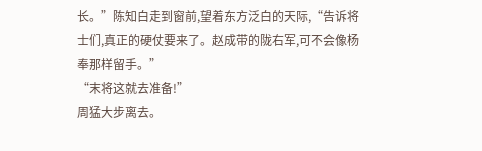长。”陈知白走到窗前,望着东方泛白的天际,“告诉将士们,真正的硬仗要来了。赵成带的陇右军,可不会像杨奉那样留手。”
“末将这就去准备!”
周猛大步离去。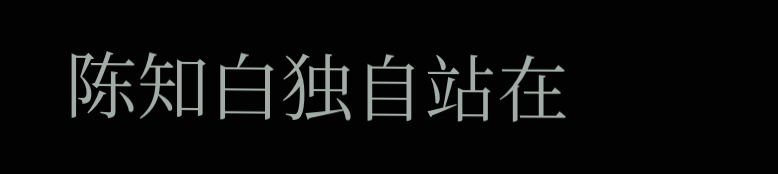陈知白独自站在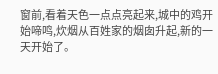窗前,看着天色一点点亮起来,城中的鸡开始啼鸣,炊烟从百姓家的烟囱升起,新的一天开始了。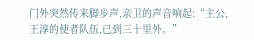门外突然传来脚步声,亲卫的声音响起:“主公,王淳的使者队伍,已到三十里外。”